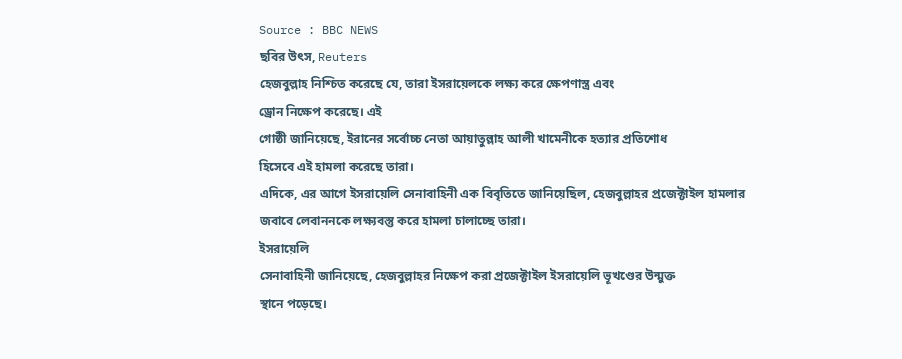Source : BBC NEWS
ছবির উৎস, Reuters
হেজবুল্লাহ নিশ্চিত করেছে যে, তারা ইসরায়েলকে লক্ষ্য করে ক্ষেপণাস্ত্র এবং
ড্রোন নিক্ষেপ করেছে। এই
গোষ্ঠী জানিয়েছে, ইরানের সর্বোচ্চ নেতা আয়াতুল্লাহ আলী খামেনীকে হত্যার প্রতিশোধ
হিসেবে এই হামলা করেছে তারা।
এদিকে, এর আগে ইসরায়েলি সেনাবাহিনী এক বিবৃতিতে জানিয়েছিল, হেজবুল্লাহর প্রজেক্টাইল হামলার জবাবে লেবাননকে লক্ষ্যবস্তু করে হামলা চালাচ্ছে তারা।
ইসরায়েলি
সেনাবাহিনী জানিয়েছে, হেজবুল্লাহর নিক্ষেপ করা প্রজেক্টাইল ইসরায়েলি ভূখণ্ডের উন্মুক্ত
স্থানে পড়েছে।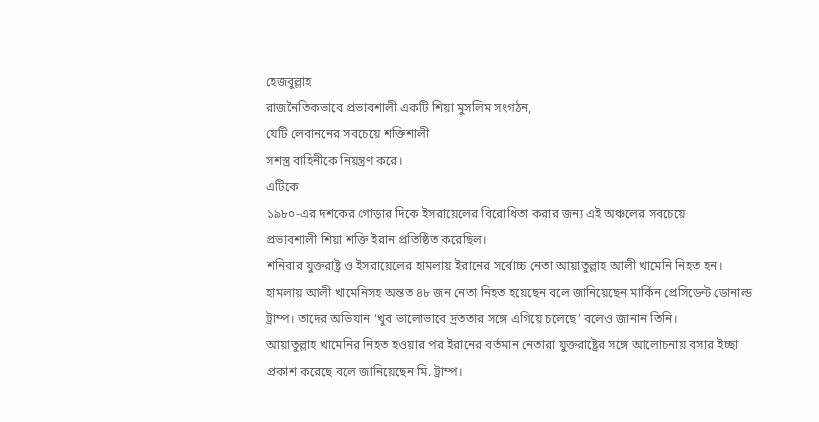হেজবুল্লাহ
রাজনৈতিকভাবে প্রভাবশালী একটি শিয়া মুসলিম সংগঠন,
যেটি লেবাননের সবচেয়ে শক্তিশালী
সশস্ত্র বাহিনীকে নিয়ন্ত্রণ করে।
এটিকে
১৯৮০-এর দশকের গোড়ার দিকে ইসরায়েলের বিরোধিতা করার জন্য এই অঞ্চলের সবচেয়ে
প্রভাবশালী শিয়া শক্তি ইরান প্রতিষ্ঠিত করেছিল।
শনিবার যুক্তরাষ্ট্র ও ইসরায়েলের হামলায় ইরানের সর্বোচ্চ নেতা আয়াতুল্লাহ আলী খামেনি নিহত হন। হামলায় আলী খামেনিসহ অন্তত ৪৮ জন নেতা নিহত হয়েছেন বলে জানিয়েছেন মার্কিন প্রেসিডেন্ট ডোনাল্ড ট্রাম্প। তাদের অভিযান ‘খুব ভালোভাবে দ্রততার সঙ্গে এগিয়ে চলেছে’ বলেও জানান তিনি।
আয়াতুল্লাহ খামেনির নিহত হওয়ার পর ইরানের বর্তমান নেতারা যুক্তরাষ্ট্রের সঙ্গে আলোচনায় বসার ইচ্ছা প্রকাশ করেছে বলে জানিয়েছেন মি. ট্রাম্প।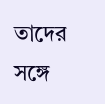তাদের সঙ্গে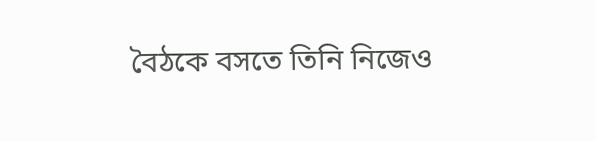বৈঠকে বসতে তিনি নিজেও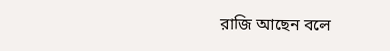রাজি আছেন বলে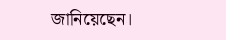জানিয়েছেন।